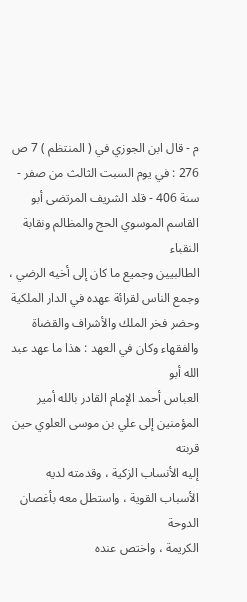م - قال ابن الجوزي في ( المنتظم ) 7 ص 276 : في يوم السبت الثالث من صفر -
سنة 406 - قلد الشريف المرتضى أبو القاسم الموسوي الحج والمظالم ونقابة النقباء
الطالبيين وجميع ما كان إلى أخيه الرضي ، وجمع الناس لقرائة عهده في الدار الملكية
وحضر فخر الملك والأشراف والقضاة والفقهاء وكان في العهد : هذا ما عهد عبد الله أبو
العباس أحمد الإمام القادر بالله أمير المؤمنين إلى علي بن موسى العلوي حين قربته
إليه الأنساب الزكية ، وقدمته لديه الأسباب القوية ، واستطل معه بأغصان الدوحة
الكريمة ، واختص عنده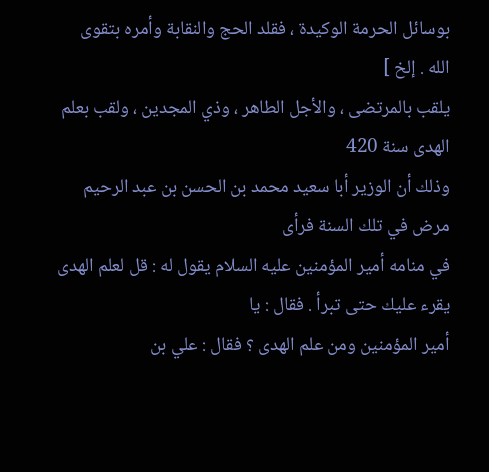بوسائل الحرمة الوكيدة ، فقلد الحج والنقابة وأمره بتقوى
الله . إلخ ]
يلقب بالمرتضى ، والأجل الطاهر ، وذي المجدين ، ولقب بعلم الهدى سنة 420
وذلك أن الوزير أبا سعيد محمد بن الحسن بن عبد الرحيم مرض في تلك السنة فرأى
في منامه أمير المؤمنين عليه السلام يقول له : قل لعلم الهدى يقرء عليك حتى تبرأ . فقال : يا
أمير المؤمنين ومن علم الهدى ؟ فقال : علي بن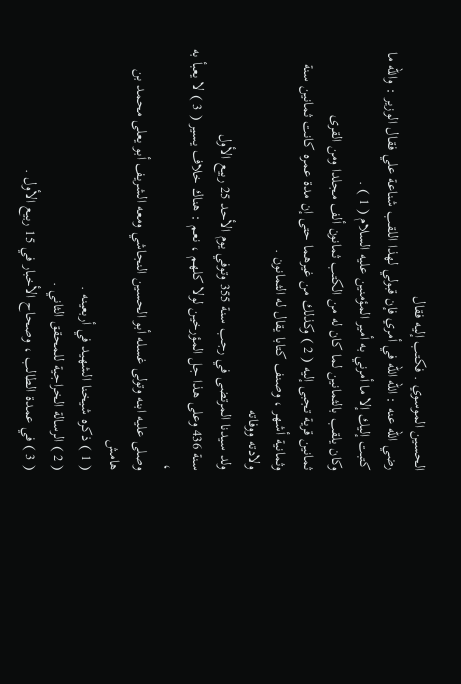الحسين الموسوي . فكتب إليه فقال
رضي الله عنه : الله الله في أمري فإن قبولي لهذا اللقب شناعة علي فقال الوزير : والله ما
كتبت إليك إلا ما أمرني به أمير المؤمنين عليه السلام ( 1 ) .
وكان يلقب بالثمانين لما كان له من الكتب ثمانون ألف مجلدا ومن القرى
ثمانين قرية تجبى إليه ( 2 ) وكذلك من غيرهما حتى إن مدة عمره كانت ثمانين سنة
وثمانية أشهر ، وصنف كتابا يقال له الثمانون .
ولادته ووفاته
ولد سيدنا المرتضى في رجب سنة 355 وتوفي يوم الأحد 25 ربيع الأول
سنة 436 وعلى هذا جل المؤرخين لولا كلهم ، نعم : هناك خلاف يسير ( 3 ) لا يعبأ به ،
وصلى عليه ابنه وتولى غسله أبو الحسين النجاشي ومعه الشريف أبو يعلى محمد بن
هامش
( 1 ) ذكره شيخنا الشهيد في أربعينه .
( 2 ) الرسالة الخراجية للمحقق الثاني .
( 3 ) في عمدة الطالب ، وصحاح الأخبار في 15 ربيع الأول .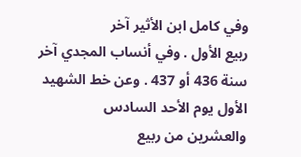وفي كامل ابن الأثير آخر
ربيع الأول . وفي أنساب المجدي آخر سنة 436 أو 437 . وعن خط الشهيد الأول يوم الأحد السادس
والعشرين من ربيع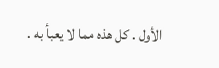الأول . كل هذه مما لا يعبأ به .